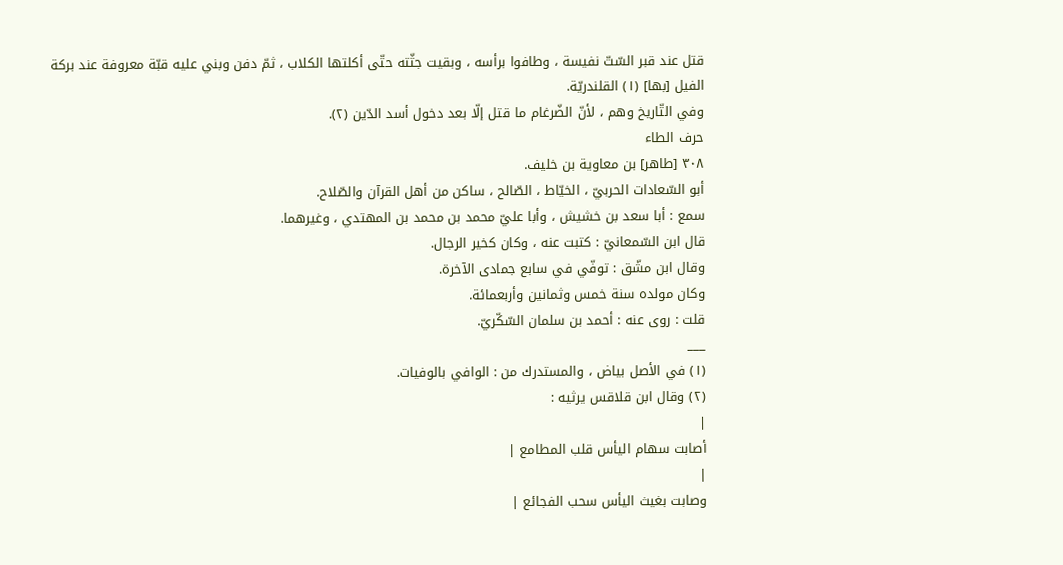قتل عند قبر السّتّ نفيسة ، وطافوا برأسه ، وبقيت جثّته حتّى أكلتها الكلاب ، ثمّ دفن وبني عليه قبّة معروفة عند بركة الفيل [بها] (١) القلندريّة.
وفي التّاريخ وهم ، لأنّ الضّرغام ما قتل إلّا بعد دخول أسد الدّين (٢).
حرف الطاء
٣٠٨ [طاهر] بن معاوية بن خليف.
أبو السّعادات الحربيّ ، الخيّاط ، الصّالح ، ساكن من أهل القرآن والصّلاح.
سمع : أبا سعد بن خشيش ، وأبا عليّ محمد بن محمد بن المهتدي ، وغيرهما.
قال ابن السّمعانيّ : كتبت عنه ، وكان كخير الرجال.
وقال ابن مشّق : توفّي في سابع جمادى الآخرة.
وكان مولده سنة خمس وثمانين وأربعمائة.
قلت : روى عنه : أحمد بن سلمان السّكّريّ.
___
(١) في الأصل بياض ، والمستدرك من : الوافي بالوفيات.
(٢) وقال ابن قلاقس يرثيه :
|
أصابت سهام اليأس قلب المطامع |
|
وصابت بغيث اليأس سحب الفجائع |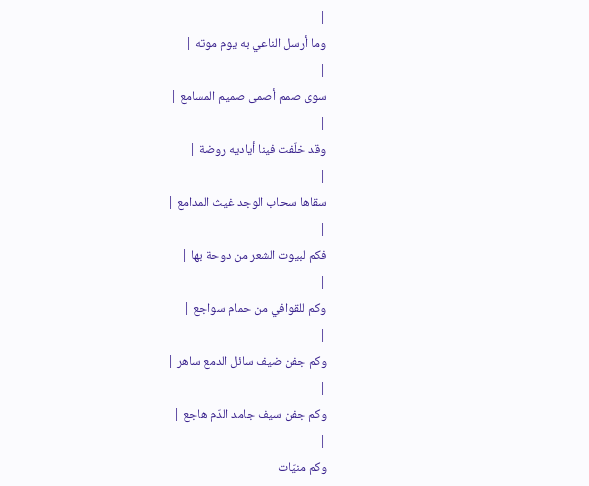|
وما أرسل الناعي به يوم موته |
|
سوى صمم أصمى صميم المسامع |
|
وقد خلّفت فينا أياديه روضة |
|
سقاها سحاب الوجد غيث المدامع |
|
فكم لبيوت الشعر من دوحة بها |
|
وكم للقوافي من حمام سواجع |
|
وكم جفن ضيف سائل الدمع ساهر |
|
وكم جفن سيف جامد الدّم هاجع |
|
وكم منيّات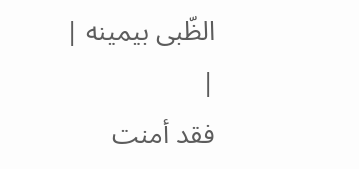الظّبى بيمينه |
|
فقد أمنت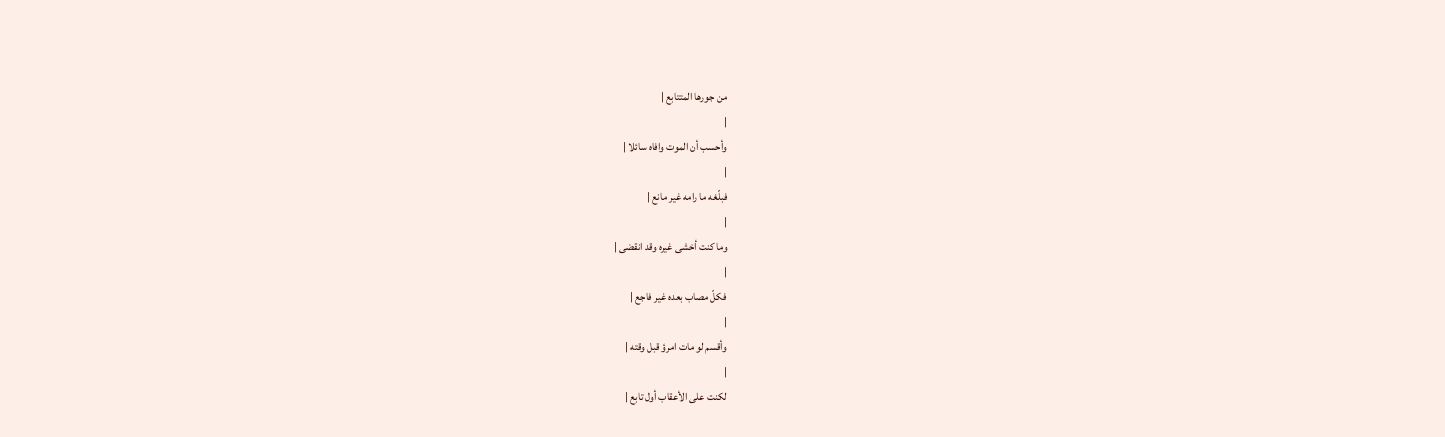من جورها المتتابع |
|
وأحسب أن الموت وافاه سائلا |
|
فبلّغه ما رامه غير مانع |
|
وما كنت أخشى غيره وقد انقضى |
|
فكلّ مصاب بعده غير فاجع |
|
وأقسم لو مات امرؤ قبل وقته |
|
لكنت على الأعقاب أول تابع |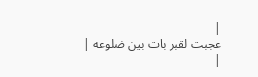|
عجبت لقبر بات بين ضلوعه |
|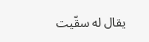يقال له سقّيت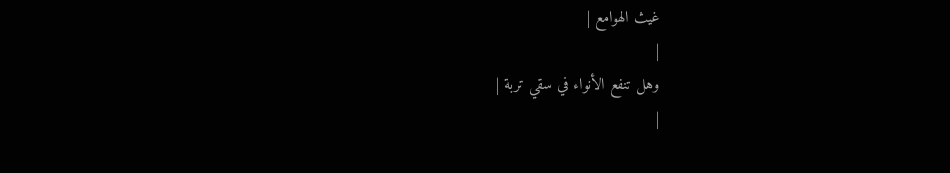غيث الهوامع |
|
وهل تنفع الأنواء في سقي تربة |
|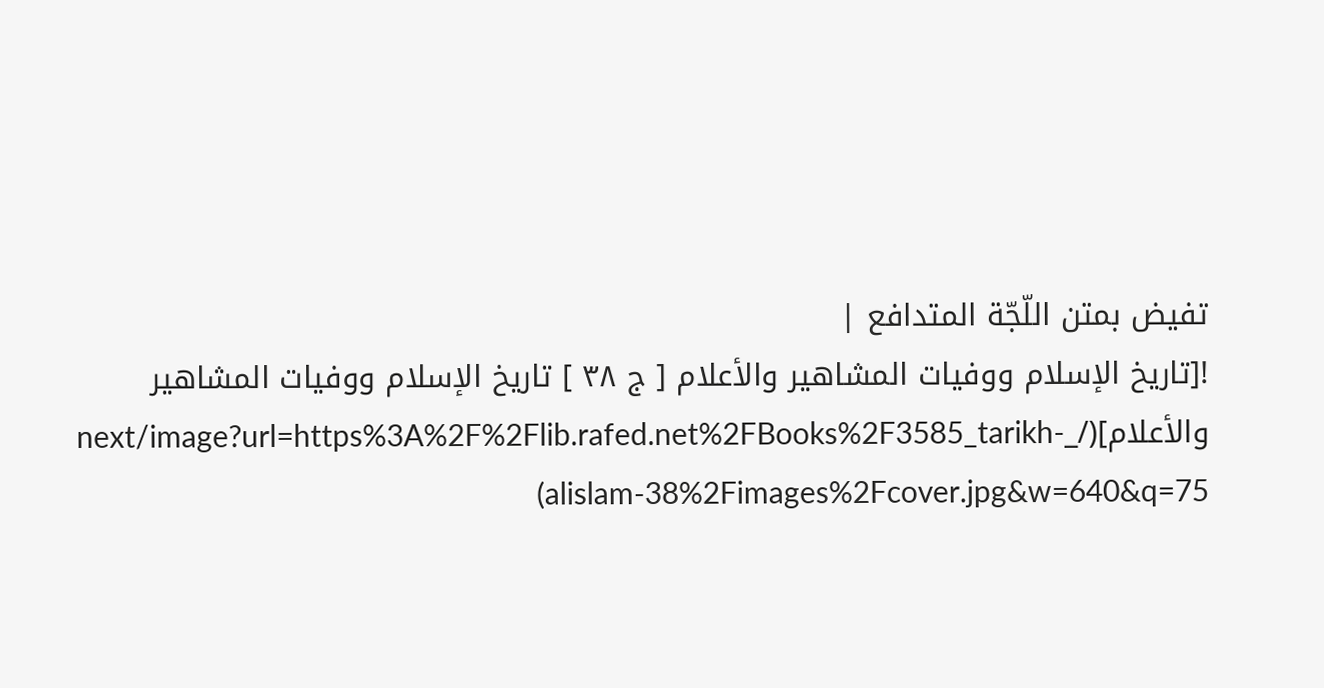تفيض بمتن اللّجّة المتدافع |
![تاريخ الإسلام ووفيات المشاهير والأعلام [ ج ٣٨ ] تاريخ الإسلام ووفيات المشاهير والأعلام](/_next/image?url=https%3A%2F%2Flib.rafed.net%2FBooks%2F3585_tarikh-alislam-38%2Fimages%2Fcover.jpg&w=640&q=75)